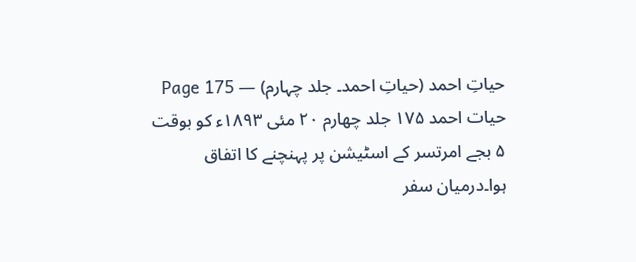حیاتِ احمد (حیاتِ احمد۔ جلد چہارم) — Page 175
حیات احمد ۱۷۵ جلد چهارم ۲۰ مئی ۱۸۹۳ء کو بوقت ۵ بجے امرتسر کے اسٹیشن پر پہنچنے کا اتفاق ہوا۔درمیان سفر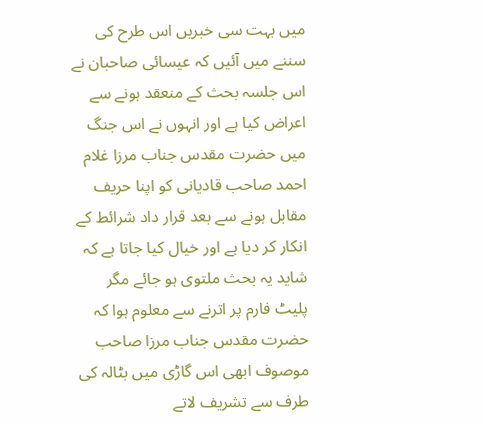میں بہت سی خبریں اس طرح کی سننے میں آئیں کہ عیسائی صاحبان نے اس جلسہ بحث کے منعقد ہونے سے اعراض کیا ہے اور انہوں نے اس جنگ میں حضرت مقدس جناب مرزا غلام احمد صاحب قادیانی کو اپنا حریف مقابل ہونے سے بعد قرار داد شرائط کے انکار کر دیا ہے اور خیال کیا جاتا ہے کہ شاید یہ بحث ملتوی ہو جائے مگر پلیٹ فارم پر اترنے سے معلوم ہوا کہ حضرت مقدس جناب مرزا صاحب موصوف ابھی اس گاڑی میں بٹالہ کی طرف سے تشریف لاتے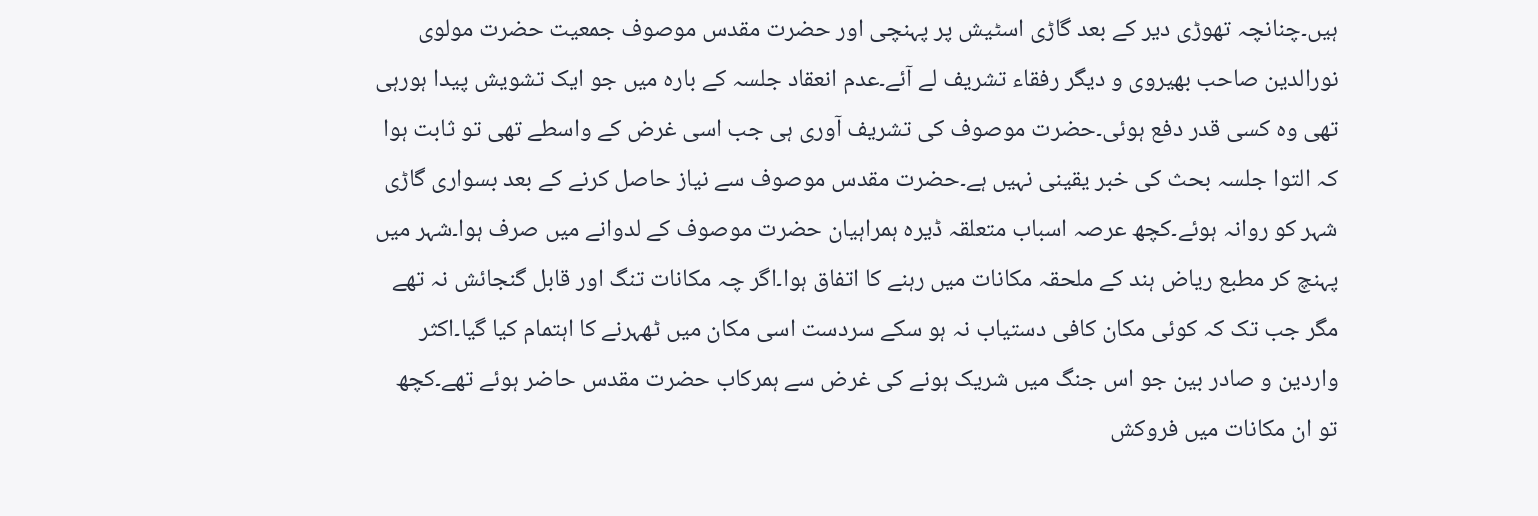ہیں۔چنانچہ تھوڑی دیر کے بعد گاڑی اسٹیش پر پہنچی اور حضرت مقدس موصوف جمعیت حضرت مولوی نورالدین صاحب بھیروی و دیگر رفقاء تشریف لے آئے۔عدم انعقاد جلسہ کے بارہ میں جو ایک تشویش پیدا ہورہی تھی وہ کسی قدر دفع ہوئی۔حضرت موصوف کی تشریف آوری ہی جب اسی غرض کے واسطے تھی تو ثابت ہوا کہ التوا جلسہ بحث کی خبر یقینی نہیں ہے۔حضرت مقدس موصوف سے نیاز حاصل کرنے کے بعد بسواری گاڑی شہر کو روانہ ہوئے۔کچھ عرصہ اسباب متعلقہ ڈیرہ ہمراہیان حضرت موصوف کے لدوانے میں صرف ہوا۔شہر میں پہنچ کر مطبع ریاض ہند کے ملحقہ مکانات میں رہنے کا اتفاق ہوا۔اگر چہ مکانات تنگ اور قابل گنجائش نہ تھے مگر جب تک کہ کوئی مکان کافی دستیاب نہ ہو سکے سردست اسی مکان میں ٹھہرنے کا اہتمام کیا گیا۔اکثر واردین و صادر بین جو اس جنگ میں شریک ہونے کی غرض سے ہمرکاب حضرت مقدس حاضر ہوئے تھے۔کچھ تو ان مکانات میں فروکش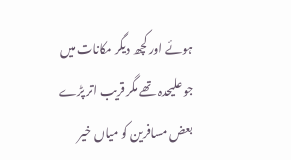ہوئے اور کچھ دیگر مکانات میں جو علیحدہ تھے مگر قریب اتر پڑے بعض مسافرین کو میاں خیر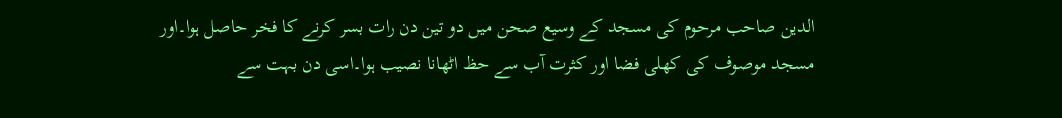الدین صاحب مرحوم کی مسجد کے وسیع صحن میں دو تین دن رات بسر کرنے کا فخر حاصل ہوا۔اور مسجد موصوف کی کھلی فضا اور کثرت آب سے حظ اٹھانا نصیب ہوا۔اسی دن بہت سے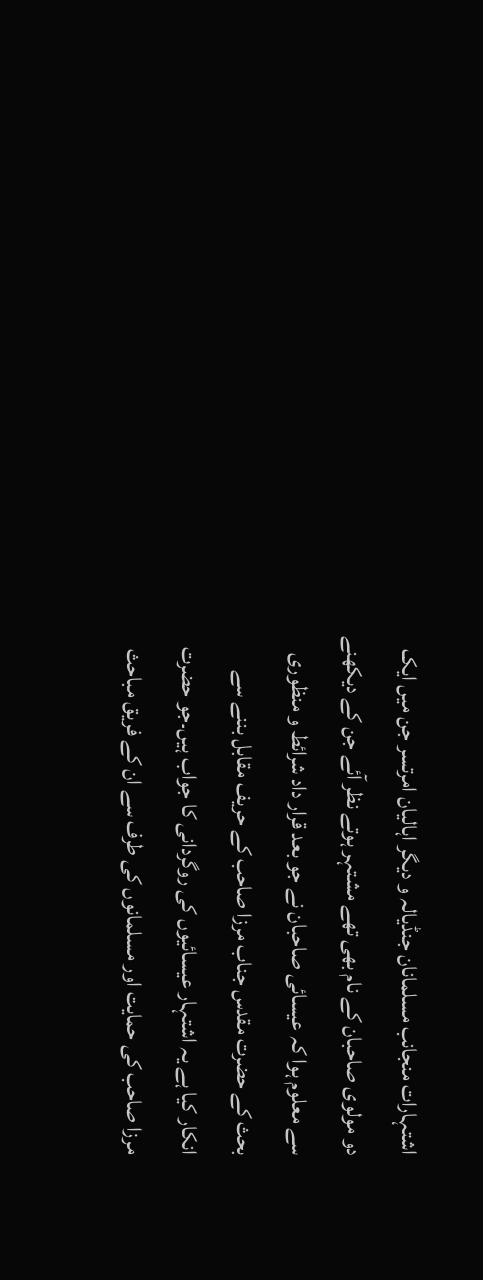اشتہارات منجانب مسلمانان جنڈیالہ و دیگر اہالیان امرتسر جن میں ایک دو مولوی صاحبان کے نام بھی تھے مشتہر ہوتے نظر آئے جن کے دیکھنے سے معلوم ہوا کہ عیسائی صاحبان نے جو بعد قرار داد شرائط و منظوری بحث کے حضرت مقدس جناب مرزا صاحب کے حریف مقابل بننے سے انکار کیا ہے یہ اشتہار عیسائیوں کی روگردانی کا جواب ہیں۔جو حضرت مرزا صاحب کی حمایت اور مسلمانوں کی طرف سے ان کے فریق مباحث